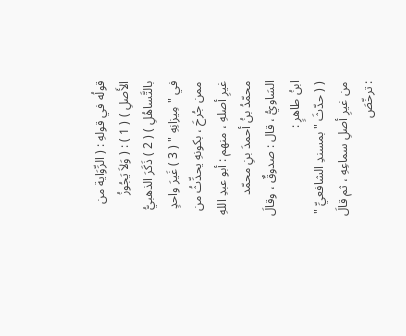قولُه في قولهِ : ( الرِّوَاية من الأَصلِ ) ( 1 ) : ( وَلاَ يَجُوزُ بالتَّساهُلِ ) ( 2 ) ذَكَرَ الذهبيُّ في " مِيزانِهِ " ( 3 ) غَيرَ واحدٍ ممن جُرحَ ، بكونهِ يحدِّثُ من غيرِ أصلهِ ، منهم : أبو عبدِ اللهِ محمّدُ بنُ أحمدَ بنِ محمّد السَاويُّ ، قال : صدوقٌ ، وقالَ ابنُ طاهرٍ :
( ( حدّثَ " بمسندِ الشافعيِّ " من غيرِ أصلِ سماعِهِ ، ثم قالَ : ترخّصَ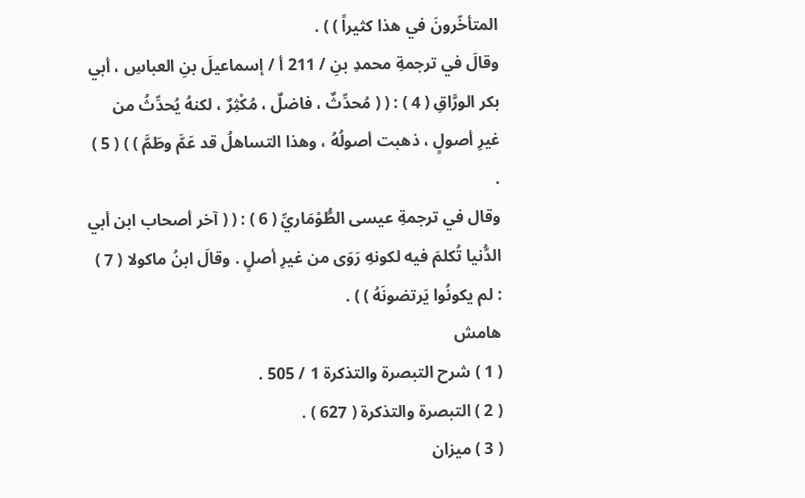المتأخّرونَ في هذا كثيراً ) ) .
وقالَ في ترجمةِ محمدِ بنِ / 211 أ / إسماعيلَ بنِ العباسِ ، أبي بكر الورَّاقِ ( 4 ) : ( ( مُحدِّثٌ ، فاضلٌ ، مُكْثِرٌ ، لكنهُ يُحدِّثُ من غيرِ أصولٍ ، ذهبت أصولُهُ ، وهذا التساهلُ قد عَمَّ وطَمَّ ) ) ( 5 ) .
وقال في ترجمةِ عيسى الطُّوْمَاريِّ ( 6 ) : ( ( آخر أصحاب ابن أبي الدُّنيا تُكلمَ فيه لكونهِ رَوَى من غيرِ أصلٍ . وقالَ ابنُ ماكولا ( 7 ) : لم يكونُوا يَرتضونَهُ ) ) .
هامش
( 1 ) شرح التبصرة والتذكرة 1 / 505 .
( 2 ) التبصرة والتذكرة ( 627 ) .
( 3 ) ميزان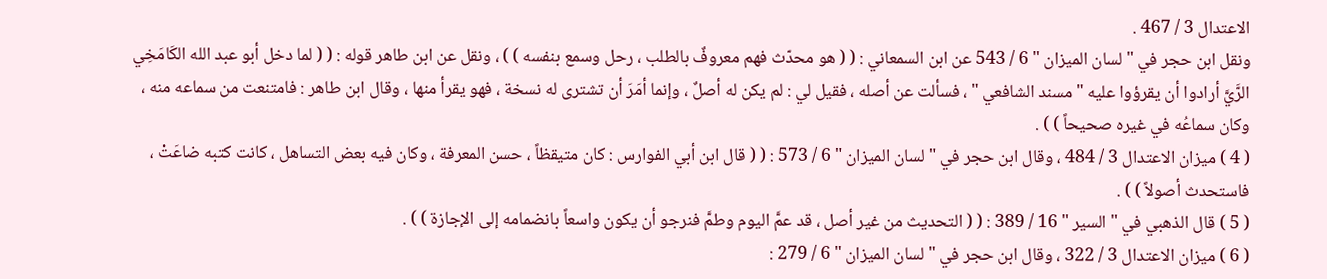الاعتدال 3 / 467 .
ونقل ابن حجر في " لسان الميزان " 6 / 543 عن ابن السمعاني : ( ( هو محدّث فهم معروفٌ بالطلب ، رحل وسمع بنفسه ) ) ، ونقل عن ابن طاهر قوله : ( ( لما دخل أبو عبد الله الكَامَخِي الرَّيَّ أرادوا أن يقرؤوا عليه " مسند الشافعي " ، فسألت عن أصله ، فقيل لي : لم يكن له أصلٌ ، وإنما أمَرَ أن تشترى له نسخة ، فهو يقرأ منها ، وقال ابن طاهر : فامتنعت من سماعه منه ، وكان سماعُه في غيره صحيحاً ) ) .
( 4 ) ميزان الاعتدال 3 / 484 ، وقال ابن حجر في " لسان الميزان " 6 / 573 : ( ( قال ابن أبي الفوارس : كان متيقظاً ، حسن المعرفة ، وكان فيه بعض التساهل ، كانت كتبه ضاعَتْ ، فاستحدث أصولاً ) ) .
( 5 ) قال الذهبي في " السير " 16 / 389 : ( ( التحديث من غير أصل ، قد عمَّ اليوم وطمَّ فنرجو أن يكون واسعاً بانضمامه إلى الإجازة ) ) .
( 6 ) ميزان الاعتدال 3 / 322 ، وقال ابن حجر في " لسان الميزان " 6 / 279 :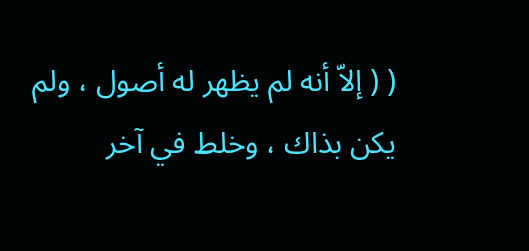( ( إلاّ أنه لم يظهر له أصول ، ولم يكن بذاك ، وخلط في آخر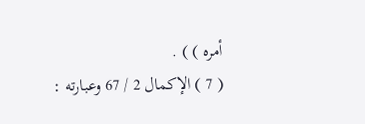أمره ) ) .
( 7 ) الإكمال 2 / 67 وعبارته :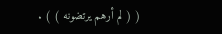( ( لم أرهم يرتضونه ) ) .